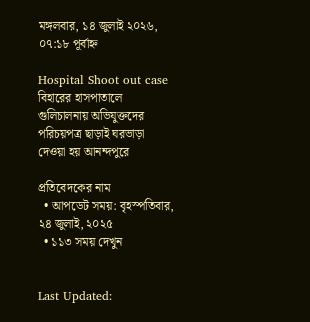মঙ্গলবার, ১৪ জুলাই ২০২৬, ০৭:১৮ পূর্বাহ্ন

Hospital Shoot out case বিহারের হাসপাতালে গুলিচালনায় অভিযুক্তদের পরিচয়পত্র ছাড়াই ঘরভাড়া দেওয়া হয় আনন্দপুরে

প্রতিবেদকের নাম
  • আপডেট সময়: বৃহস্পতিবার, ২৪ জুলাই, ২০২৫
  • ১১৩ সময় দেখুন


Last Updated: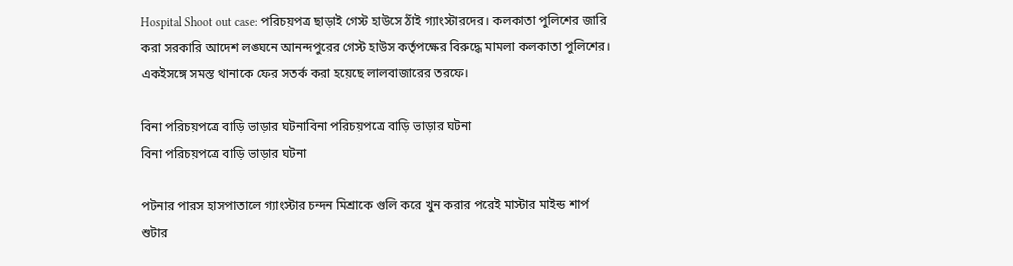Hospital Shoot out case: পরিচয়পত্র ছাড়াই গেস্ট হাউসে ঠাঁই গ্যাংস্টারদের। কলকাতা পুলিশের জারি করা সরকারি আদেশ লঙ্ঘনে আনন্দপুরের গেস্ট হাউস কর্তৃপক্ষের বিরুদ্ধে মামলা কলকাতা পুলিশের। একইসঙ্গে সমস্ত থানাকে ফের সতর্ক করা হয়েছে লালবাজারের তরফে।

বিনা পরিচয়পত্রে বাড়ি ভাড়ার ঘটনাবিনা পরিচয়পত্রে বাড়ি ভাড়ার ঘটনা
বিনা পরিচয়পত্রে বাড়ি ভাড়ার ঘটনা

পটনার পারস হাসপাতালে গ্যাংস্টার চন্দন মিশ্রাকে গুলি করে খুন করার পরেই মাস্টার মাইন্ড শার্প শুটার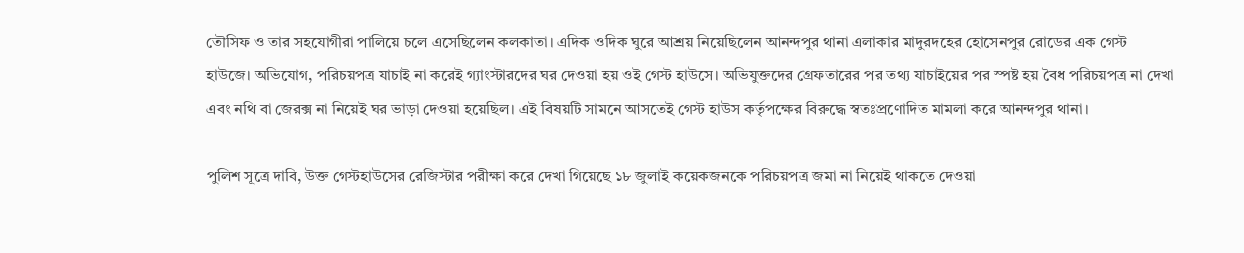তৌসিফ ও তার সহযোগীরা পালিয়ে চলে এসেছিলেন কলকাতা। এদিক ওদিক ঘুরে আশ্রয় নিয়েছিলেন আনন্দপুর থানা এলাকার মাদুরদহের হোসেনপুর রোডের এক গেস্ট হাউজে। অভিযোগ, পরিচয়পত্র যাচাই না করেই গ্যাংস্টারদের ঘর দেওয়া হয় ওই গেস্ট হাউসে। অভিযুক্তদের গ্রেফতারের পর তথ্য যাচাইয়ের পর স্পষ্ট হয় বৈধ পরিচয়পত্র না দেখা এবং নথি বা জেরক্স না নিয়েই ঘর ভাড়া দেওয়া হয়েছিল। এই বিষয়টি সামনে আসতেই গেস্ট হাউস কর্তৃপক্ষের বিরুদ্ধে স্বতঃপ্রণোদিত মামলা করে আনন্দপুর থানা।

পুলিশ সূত্রে দাবি, উক্ত গেস্টহাউসের রেজিস্টার পরীক্ষা করে দেখা গিয়েছে ১৮ জুলাই কয়েকজনকে পরিচয়পত্র জমা না নিয়েই থাকতে দেওয়া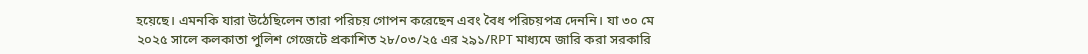হয়েছে। এমনকি যারা উঠেছিলেন তারা পরিচয় গোপন করেছেন এবং বৈধ পরিচয়পত্র দেননি। যা ৩০ মে ২০২৫ সালে কলকাতা পুলিশ গেজেটে প্রকাশিত ২৮/০৩/২৫ এর ২৯১/RPT মাধ্যমে জারি করা সরকারি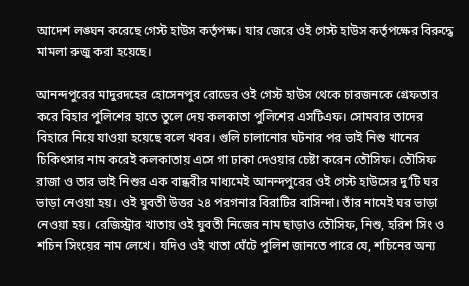আদেশ লঙ্ঘন করেছে গেস্ট হাউস কর্তৃপক্ষ। যার জেরে ওই গেস্ট হাউস কর্তৃপক্ষের বিরুদ্ধে মামলা রুজু করা হয়েছে।

আনন্দপুরের মাদুরদহের হোসেনপুর রোডের ওই গেস্ট হাউস থেকে চারজনকে গ্রেফতার করে বিহার পুলিশের হাতে তুলে দেয় কলকাতা পুলিশের এসটিএফ। সোমবার তাদের বিহারে নিয়ে যাওয়া হয়েছে বলে খবর। গুলি চালানোর ঘটনার পর ভাই নিশু খানের চিকিৎসার নাম করেই কলকাতায় এসে গা ঢাকা দেওয়ার চেষ্টা করেন তৌসিফ। তৌসিফ রাজা ও তার ভাই নিশুর এক বান্ধবীর মাধ্যমেই আনন্দপুরের ওই গেস্ট হাউসের দু’টি ঘর ভাড়া নেওয়া হয়। ওই যুবতী উত্তর ২৪ পরগনার বিরাটির বাসিন্দা। তাঁর নামেই ঘর ভাড়া নেওয়া হয়। রেজিস্ট্রার খাতায় ওই যুবতী নিজের নাম ছাড়াও তৌসিফ, নিশু, হরিশ সিং ও শচিন সিংয়ের নাম লেখে। যদিও ওই খাতা ঘেঁটে পুলিশ জানতে পারে যে, শচিনের অন্য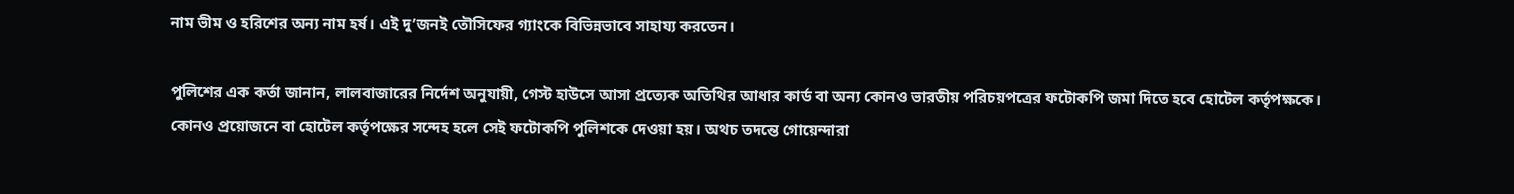নাম ভীম ও হরিশের অন্য নাম হর্ষ। এই দু’জনই তৌসিফের গ্যাংকে বিভিন্নভাবে সাহায্য করতেন।

পুলিশের এক কর্তা জানান, লালবাজারের নির্দেশ অনুযায়ী, গেস্ট হাউসে আসা প্রত্যেক অতিথির আধার কার্ড বা অন্য কোনও ভারতীয় পরিচয়পত্রের ফটোকপি জমা দিতে হবে হোটেল কর্তৃপক্ষকে। কোনও প্রয়োজনে বা হোটেল কর্তৃপক্ষের সন্দেহ হলে সেই ফটোকপি পুলিশকে দেওয়া হয়। অথচ তদন্তে গোয়েন্দারা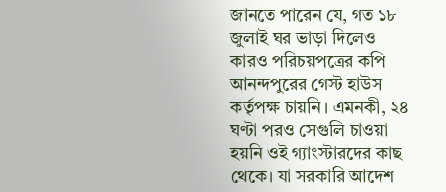জানতে পারেন যে, গত ১৮ জুলাই ঘর ভাড়া দিলেও কারও পরিচয়পত্রের কপি আনন্দপুরের গেস্ট হাউস কর্তৃপক্ষ চায়নি। এমনকী, ২৪ ঘণ্টা পরও সেগুলি চাওয়া হয়নি ওই গ্যাংস্টারদের কাছ থেকে। যা সরকারি আদেশ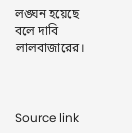লঙ্ঘন হয়েছে বলে দাবি লালবাজারের।



Source link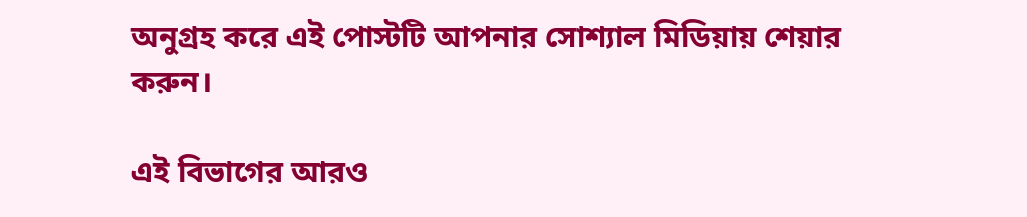অনুগ্রহ করে এই পোস্টটি আপনার সোশ্যাল মিডিয়ায় শেয়ার করুন।

এই বিভাগের আরও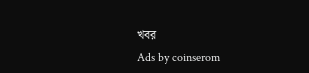খবর
Ads by coinserom